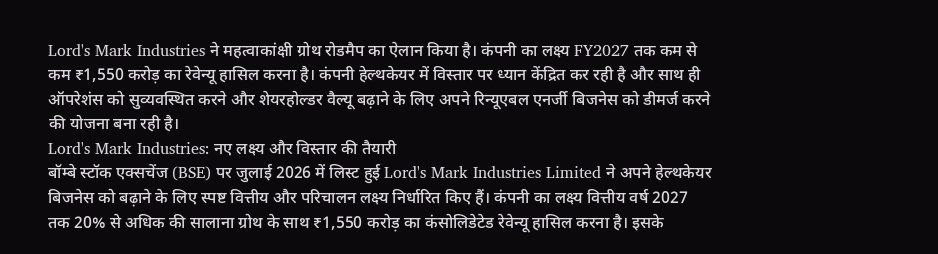Lord's Mark Industries ने महत्वाकांक्षी ग्रोथ रोडमैप का ऐलान किया है। कंपनी का लक्ष्य FY2027 तक कम से कम ₹1,550 करोड़ का रेवेन्यू हासिल करना है। कंपनी हेल्थकेयर में विस्तार पर ध्यान केंद्रित कर रही है और साथ ही ऑपरेशंस को सुव्यवस्थित करने और शेयरहोल्डर वैल्यू बढ़ाने के लिए अपने रिन्यूएबल एनर्जी बिजनेस को डीमर्ज करने की योजना बना रही है।
Lord's Mark Industries: नए लक्ष्य और विस्तार की तैयारी
बॉम्बे स्टॉक एक्सचेंज (BSE) पर जुलाई 2026 में लिस्ट हुई Lord's Mark Industries Limited ने अपने हेल्थकेयर बिजनेस को बढ़ाने के लिए स्पष्ट वित्तीय और परिचालन लक्ष्य निर्धारित किए हैं। कंपनी का लक्ष्य वित्तीय वर्ष 2027 तक 20% से अधिक की सालाना ग्रोथ के साथ ₹1,550 करोड़ का कंसोलिडेटेड रेवेन्यू हासिल करना है। इसके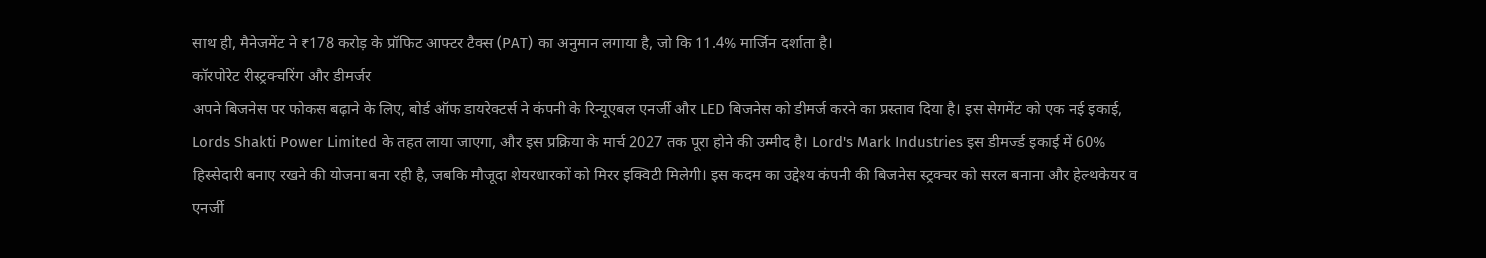साथ ही, मैनेजमेंट ने ₹178 करोड़ के प्रॉफिट आफ्टर टैक्स (PAT) का अनुमान लगाया है, जो कि 11.4% मार्जिन दर्शाता है।
कॉरपोरेट रीस्ट्रक्चरिंग और डीमर्जर
अपने बिजनेस पर फोकस बढ़ाने के लिए, बोर्ड ऑफ डायरेक्टर्स ने कंपनी के रिन्यूएबल एनर्जी और LED बिजनेस को डीमर्ज करने का प्रस्ताव दिया है। इस सेगमेंट को एक नई इकाई, Lords Shakti Power Limited के तहत लाया जाएगा, और इस प्रक्रिया के मार्च 2027 तक पूरा होने की उम्मीद है। Lord's Mark Industries इस डीमर्ज्ड इकाई में 60% हिस्सेदारी बनाए रखने की योजना बना रही है, जबकि मौजूदा शेयरधारकों को मिरर इक्विटी मिलेगी। इस कदम का उद्देश्य कंपनी की बिजनेस स्ट्रक्चर को सरल बनाना और हेल्थकेयर व एनर्जी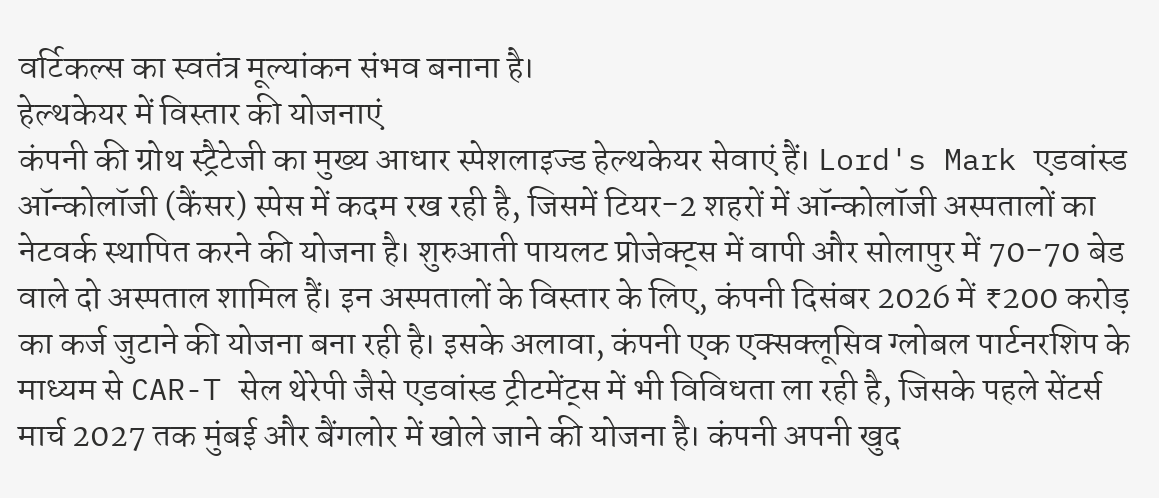वर्टिकल्स का स्वतंत्र मूल्यांकन संभव बनाना है।
हेल्थकेयर में विस्तार की योजनाएं
कंपनी की ग्रोथ स्ट्रैटेजी का मुख्य आधार स्पेशलाइज्ड हेल्थकेयर सेवाएं हैं। Lord's Mark एडवांस्ड ऑन्कोलॉजी (कैंसर) स्पेस में कदम रख रही है, जिसमें टियर-2 शहरों में ऑन्कोलॉजी अस्पतालों का नेटवर्क स्थापित करने की योजना है। शुरुआती पायलट प्रोजेक्ट्स में वापी और सोलापुर में 70-70 बेड वाले दो अस्पताल शामिल हैं। इन अस्पतालों के विस्तार के लिए, कंपनी दिसंबर 2026 में ₹200 करोड़ का कर्ज जुटाने की योजना बना रही है। इसके अलावा, कंपनी एक एक्सक्लूसिव ग्लोबल पार्टनरशिप के माध्यम से CAR-T सेल थेरेपी जैसे एडवांस्ड ट्रीटमेंट्स में भी विविधता ला रही है, जिसके पहले सेंटर्स मार्च 2027 तक मुंबई और बैंगलोर में खोले जाने की योजना है। कंपनी अपनी खुद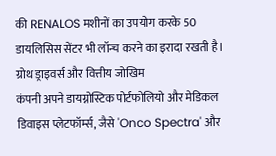की RENALOS मशीनों का उपयोग करके 50 डायलिसिस सेंटर भी लॉन्च करने का इरादा रखती है।
ग्रोथ ड्राइवर्स और वित्तीय जोखिम
कंपनी अपने डायग्नोस्टिक पोर्टफोलियो और मेडिकल डिवाइस प्लेटफॉर्म्स, जैसे 'Onco Spectra' और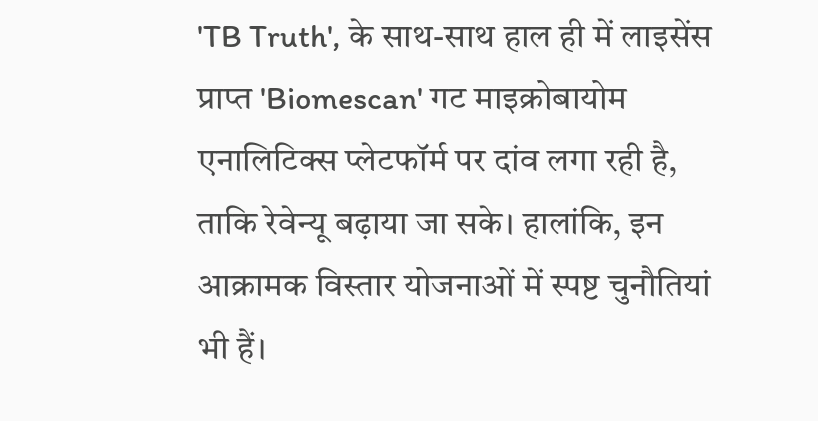'TB Truth', के साथ-साथ हाल ही में लाइसेंस प्राप्त 'Biomescan' गट माइक्रोबायोम एनालिटिक्स प्लेटफॉर्म पर दांव लगा रही है, ताकि रेवेन्यू बढ़ाया जा सके। हालांकि, इन आक्रामक विस्तार योजनाओं में स्पष्ट चुनौतियां भी हैं।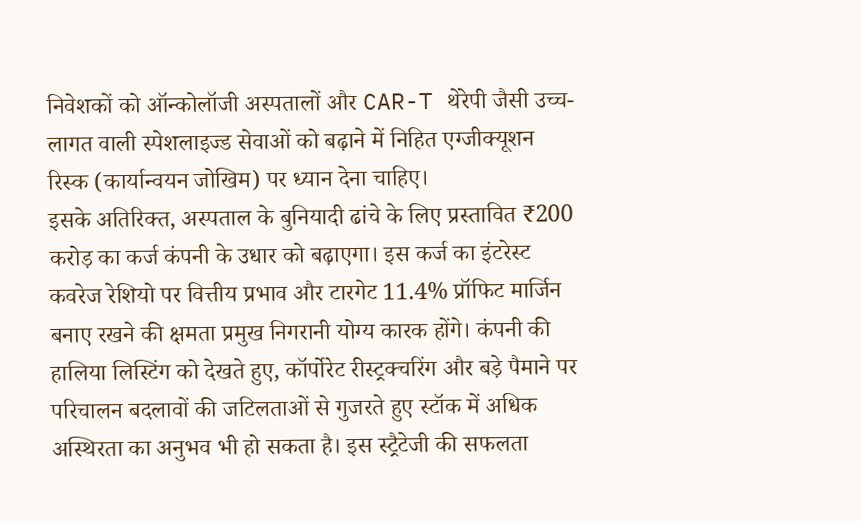निवेशकों को ऑन्कोलॉजी अस्पतालों और CAR-T थेरेपी जैसी उच्च-लागत वाली स्पेशलाइज्ड सेवाओं को बढ़ाने में निहित एग्जीक्यूशन रिस्क (कार्यान्वयन जोखिम) पर ध्यान देना चाहिए।
इसके अतिरिक्त, अस्पताल के बुनियादी ढांचे के लिए प्रस्तावित ₹200 करोड़ का कर्ज कंपनी के उधार को बढ़ाएगा। इस कर्ज का इंटरेस्ट कवरेज रेशियो पर वित्तीय प्रभाव और टारगेट 11.4% प्रॉफिट मार्जिन बनाए रखने की क्षमता प्रमुख निगरानी योग्य कारक होंगे। कंपनी की हालिया लिस्टिंग को देखते हुए, कॉर्पोरेट रीस्ट्रक्चरिंग और बड़े पैमाने पर परिचालन बदलावों की जटिलताओं से गुजरते हुए स्टॉक में अधिक अस्थिरता का अनुभव भी हो सकता है। इस स्ट्रैटेजी की सफलता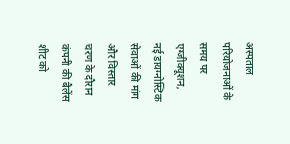अस्पताल परियोजनाओं के समय पर एग्जीक्यूशन, नई डायग्नोस्टिक सेवाओं की मांग और विस्तार चरण के दौरान कंपनी की बैलेंस शीट को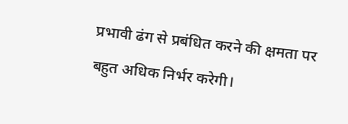प्रभावी ढंग से प्रबंधित करने की क्षमता पर बहुत अधिक निर्भर करेगी।